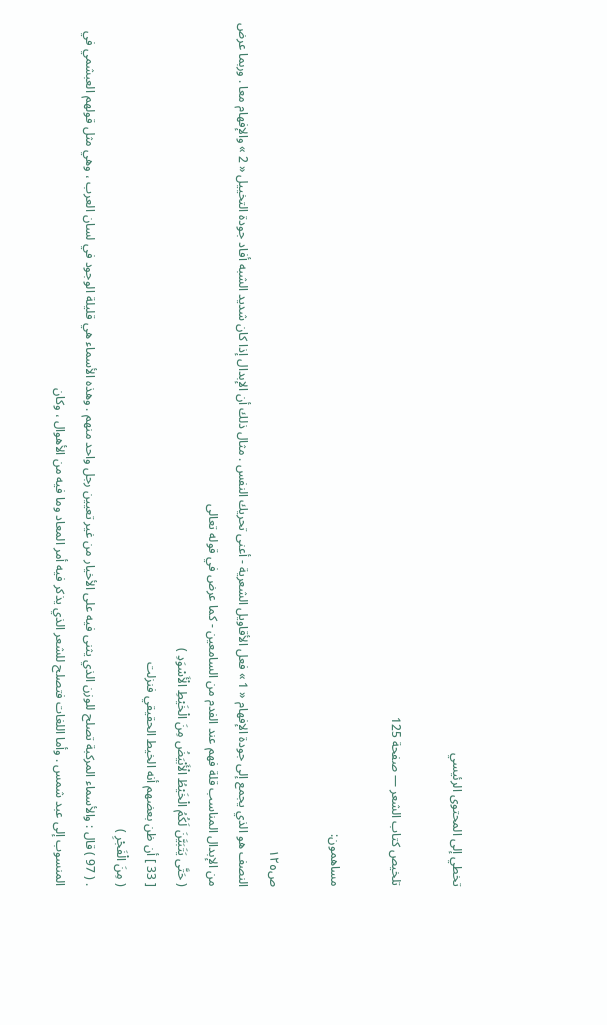تخطي إلى المحتوى الرئيسي

تلخيص كتاب الشعر — صفحة 125

مساهمون:

ص١٢٥
النصف هو الذي يجمع إلى جودة الإفهام « 1 » فعل الأقاويل الشعرية - أعنى تحريك النفس . مثال ذلك أن الإبدال إذا كان شديد الشبه أفاد جودة التخييل « 2 » والإفهام معا . وربما عرض من الإبدال المناسب قلة فهم عند الفدم من السامعين - كما عرض في قوله تعالى
( حَتَّى يَتَبَيَّنَ لَكُمُ الْخَيْطُ الْأَبْيَضُ مِنَ الْخَيْطِ الْأَسْوَدِ )
[ 33 ] أن ظن بعضهم أنه الخيط الحقيقي فنزلت
( مِنَ الْفَجْرِ )
. ( 97 ) قال : والأسماء المركبة تصلح للوزن الذي يثنى فيه على الأخيار من غير تعيين رجل واحد منهم . وهذه الأسماء هي قليلة الوجود في لسان العرب ، وهي مثل قولهم العبشمي في المنسوب إلى عبد شمس . وأما اللغات فتصلح للشعر الذي يذكر فيه أمر المعاد وما فيه من الأهوال ، وكان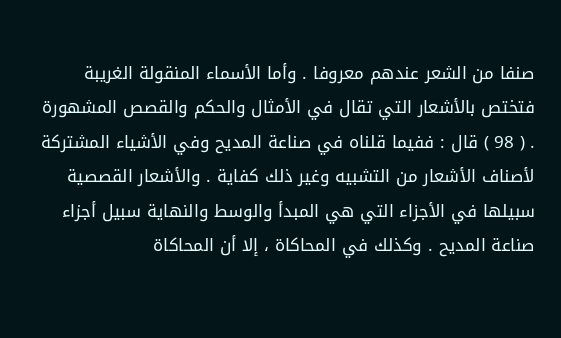صنفا من الشعر عندهم معروفا . وأما الأسماء المنقولة الغريبة فتختص بالأشعار التي تقال في الأمثال والحكم والقصص المشهورة . ( 98 ) قال : ففيما قلناه في صناعة المديح وفي الأشياء المشتركة لأصناف الأشعار من التشبيه وغير ذلك كفاية . والأشعار القصصية سبيلها في الأجزاء التي هي المبدأ والوسط والنهاية سبيل أجزاء صناعة المديح . وكذلك في المحاكاة ، إلا أن المحاكاة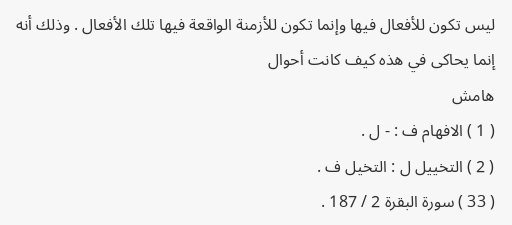ليس تكون للأفعال فيها وإنما تكون للأزمنة الواقعة فيها تلك الأفعال . وذلك أنه إنما يحاكى في هذه كيف كانت أحوال
هامش
( 1 ) الافهام ف : - ل .
( 2 ) التخييل ل : التخيل ف .
( 33 ) سورة البقرة 2 / 187 .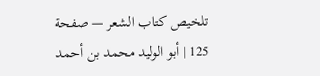تلخيص كتاب الشعر — صفحة 125 | أبو الوليد محمد بن أحمد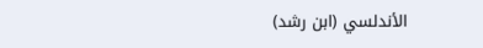الأندلسي (ابن رشد)